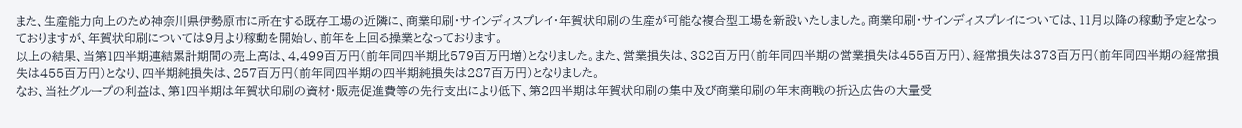また、生産能力向上のため神奈川県伊勢原市に所在する既存工場の近隣に、商業印刷・サインディスプレイ・年賀状印刷の生産が可能な複合型工場を新設いたしました。商業印刷・サインディスプレイについては、11月以降の稼動予定となっておりますが、年賀状印刷については9月より稼動を開始し、前年を上回る操業となっております。
以上の結果、当第1四半期連結累計期間の売上高は、4,499百万円(前年同四半期比579百万円増)となりました。また、営業損失は、382百万円(前年同四半期の営業損失は455百万円)、経常損失は373百万円(前年同四半期の経常損失は455百万円)となり、四半期純損失は、257百万円(前年同四半期の四半期純損失は287百万円)となりました。
なお、当社グループの利益は、第1四半期は年賀状印刷の資材・販売促進費等の先行支出により低下、第2四半期は年賀状印刷の集中及び商業印刷の年末商戦の折込広告の大量受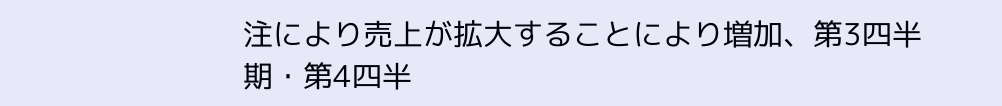注により売上が拡大することにより増加、第3四半期・第4四半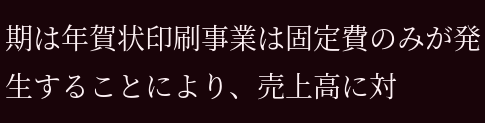期は年賀状印刷事業は固定費のみが発生することにより、売上高に対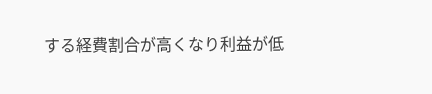する経費割合が高くなり利益が低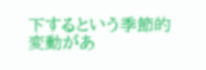下するという季節的変動があ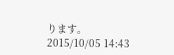ります。
2015/10/05 14:43